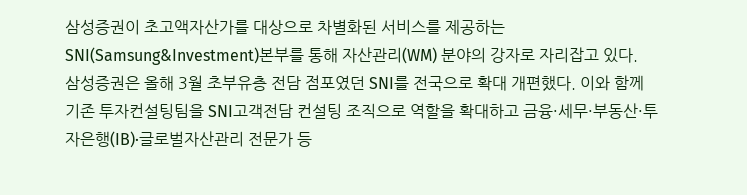삼성증권이 초고액자산가를 대상으로 차별화된 서비스를 제공하는 SNI(Samsung&Investment)본부를 통해 자산관리(WM) 분야의 강자로 자리잡고 있다.
삼성증권은 올해 3월 초부유층 전담 점포였던 SNI를 전국으로 확대 개편했다. 이와 함께 기존 투자컨설팅팀을 SNI고객전담 컨설팅 조직으로 역할을 확대하고 금융·세무·부동산·투자은행(IB)·글로벌자산관리 전문가 등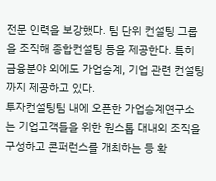전문 인력을 보강했다. 팀 단위 컨설팅 그룹을 조직해 종합컨설팅 등을 제공한다. 특히 금융분야 외에도 가업승계, 기업 관련 컨설팅까지 제공하고 있다.
투자컨설팅팀 내에 오픈한 가업승계연구소는 기업고객들을 위한 원스톱 대내외 조직을 구성하고 콘퍼런스를 개최하는 등 확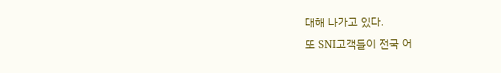대해 나가고 있다.
또 SNI고객들이 전국 어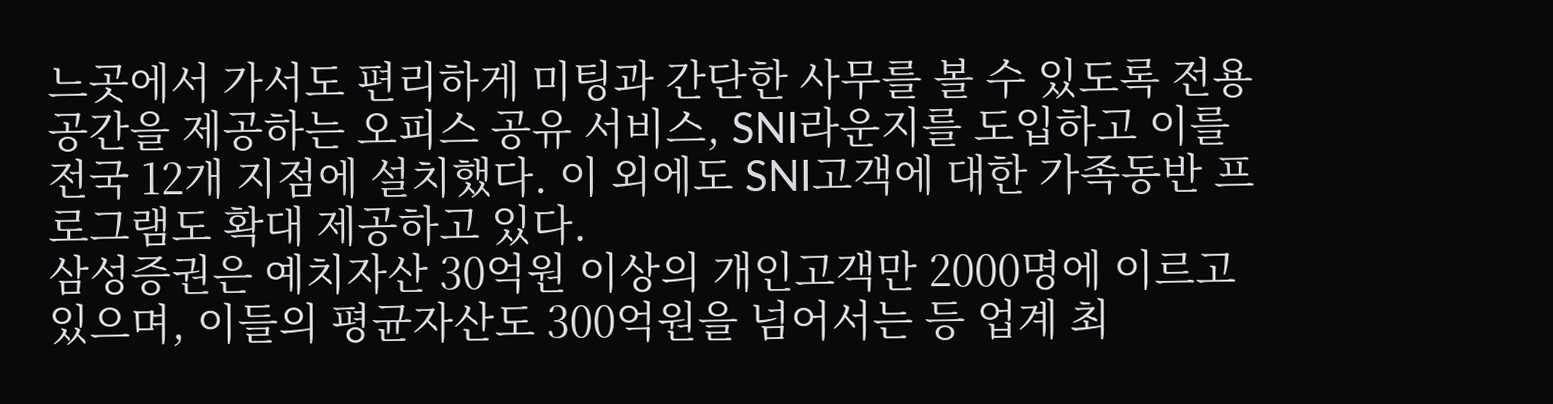느곳에서 가서도 편리하게 미팅과 간단한 사무를 볼 수 있도록 전용공간을 제공하는 오피스 공유 서비스, SNI라운지를 도입하고 이를 전국 12개 지점에 설치했다. 이 외에도 SNI고객에 대한 가족동반 프로그램도 확대 제공하고 있다.
삼성증권은 예치자산 30억원 이상의 개인고객만 2000명에 이르고 있으며, 이들의 평균자산도 300억원을 넘어서는 등 업계 최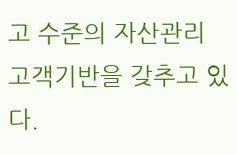고 수준의 자산관리 고객기반을 갖추고 있다.